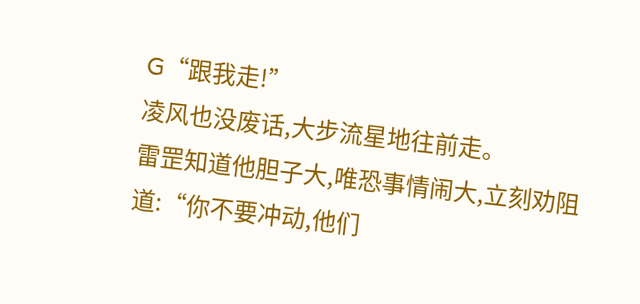G“跟我走!”
凌风也没废话,大步流星地往前走。
雷罡知道他胆子大,唯恐事情闹大,立刻劝阻道:“你不要冲动,他们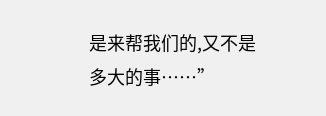是来帮我们的,又不是多大的事……”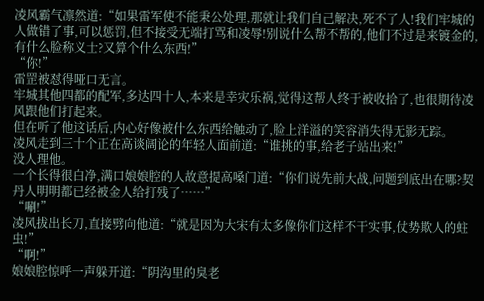凌风霸气凛然道:“如果雷军使不能秉公处理,那就让我们自己解决,死不了人!我们牢城的人做错了事,可以惩罚,但不接受无端打骂和凌辱!别说什么帮不帮的,他们不过是来镀金的,有什么脸称义士?又算个什么东西!”
“你!”
雷罡被怼得哑口无言。
牢城其他四都的配军,多达四十人,本来是幸灾乐祸,觉得这帮人终于被收拾了,也很期待凌风跟他们打起来。
但在听了他这话后,内心好像被什么东西给触动了,脸上洋溢的笑容消失得无影无踪。
凌风走到三十个正在高谈阔论的年轻人面前道:“谁挑的事,给老子站出来!”
没人理他。
一个长得很白净,满口娘娘腔的人故意提高嗓门道:“你们说先前大战,问题到底出在哪?契丹人明明都已经被金人给打残了……”
“唰!”
凌风拔出长刀,直接劈向他道:“就是因为大宋有太多像你们这样不干实事,仗势欺人的蛀虫!”
“啊!”
娘娘腔惊呼一声躲开道:“阴沟里的臭老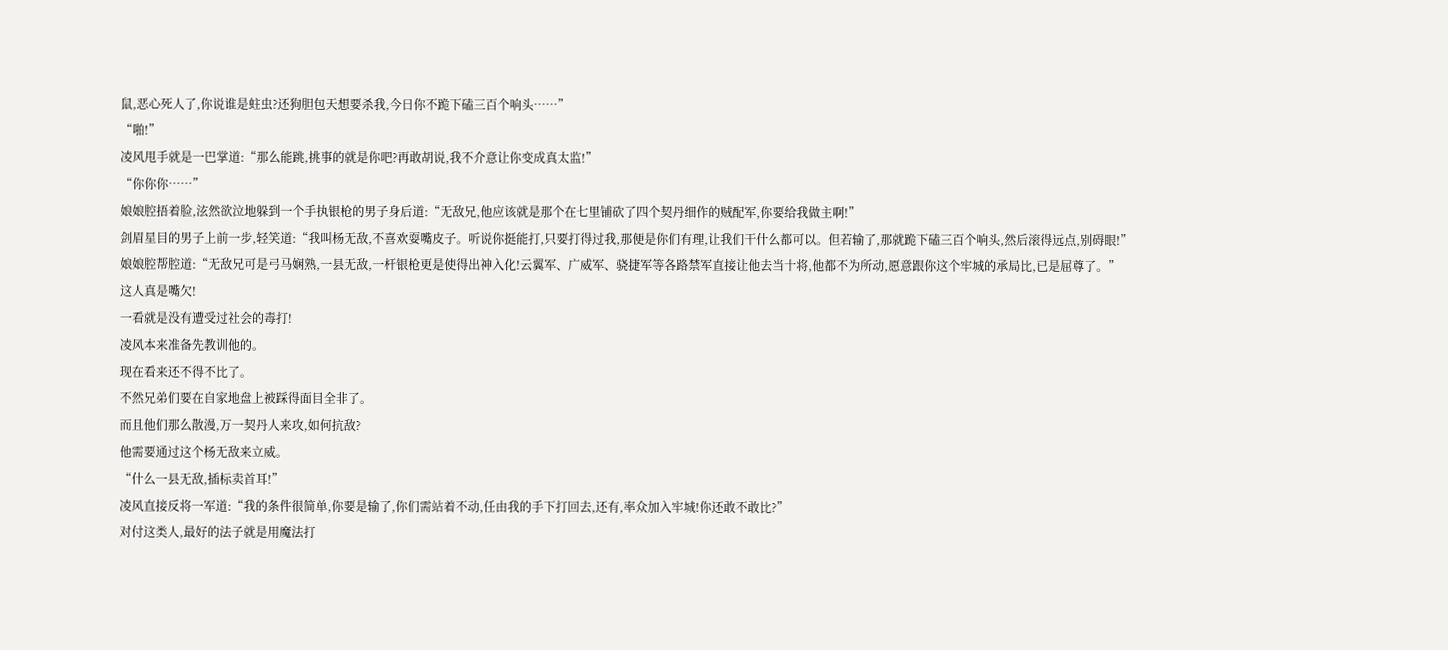鼠,恶心死人了,你说谁是蛀虫?还狗胆包天想要杀我,今日你不跪下磕三百个响头……”
“啪!”
凌风甩手就是一巴掌道:“那么能跳,挑事的就是你吧?再敢胡说,我不介意让你变成真太监!”
“你你你……”
娘娘腔捂着脸,泫然欲泣地躲到一个手执银枪的男子身后道:“无敌兄,他应该就是那个在七里铺砍了四个契丹细作的贼配军,你要给我做主啊!”
剑眉星目的男子上前一步,轻笑道:“我叫杨无敌,不喜欢耍嘴皮子。听说你挺能打,只要打得过我,那便是你们有理,让我们干什么都可以。但若输了,那就跪下磕三百个响头,然后滚得远点,别碍眼!”
娘娘腔帮腔道:“无敌兄可是弓马娴熟,一县无敌,一杆银枪更是使得出神入化!云翼军、广威军、骁捷军等各路禁军直接让他去当十将,他都不为所动,愿意跟你这个牢城的承局比,已是屈尊了。”
这人真是嘴欠!
一看就是没有遭受过社会的毒打!
凌风本来准备先教训他的。
现在看来还不得不比了。
不然兄弟们要在自家地盘上被踩得面目全非了。
而且他们那么散漫,万一契丹人来攻,如何抗敌?
他需要通过这个杨无敌来立威。
“什么一县无敌,插标卖首耳!”
凌风直接反将一军道:“我的条件很简单,你要是输了,你们需站着不动,任由我的手下打回去,还有,率众加入牢城!你还敢不敢比?”
对付这类人,最好的法子就是用魔法打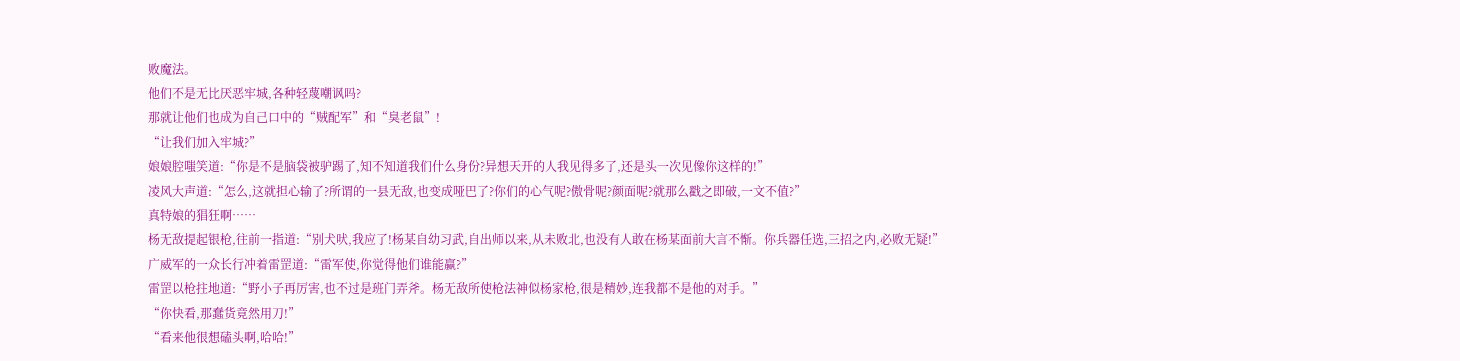败魔法。
他们不是无比厌恶牢城,各种轻蔑嘲讽吗?
那就让他们也成为自己口中的“贼配军”和“臭老鼠”!
“让我们加入牢城?”
娘娘腔嗤笑道:“你是不是脑袋被驴踢了,知不知道我们什么身份?异想天开的人我见得多了,还是头一次见像你这样的!”
凌风大声道:“怎么,这就担心输了?所谓的一县无敌,也变成哑巴了?你们的心气呢?傲骨呢?颜面呢?就那么戳之即破,一文不值?”
真特娘的猖狂啊……
杨无敌提起银枪,往前一指道:“别犬吠,我应了!杨某自幼习武,自出师以来,从未败北,也没有人敢在杨某面前大言不惭。你兵器任选,三招之内,必败无疑!”
广威军的一众长行冲着雷罡道:“雷军使,你觉得他们谁能赢?”
雷罡以枪拄地道:“野小子再厉害,也不过是班门弄斧。杨无敌所使枪法神似杨家枪,很是精妙,连我都不是他的对手。”
“你快看,那蠢货竟然用刀!”
“看来他很想磕头啊,哈哈!”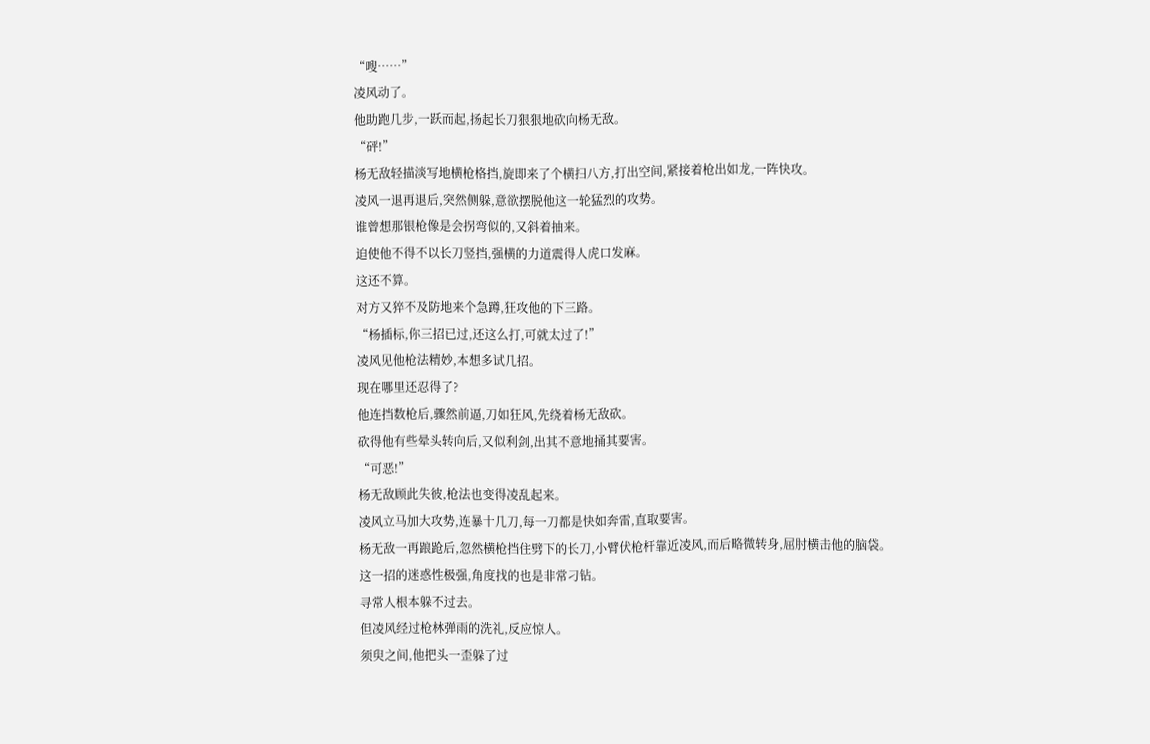“嗖……”
凌风动了。
他助跑几步,一跃而起,扬起长刀狠狠地砍向杨无敌。
“砰!”
杨无敌轻描淡写地横枪格挡,旋即来了个横扫八方,打出空间,紧接着枪出如龙,一阵快攻。
凌风一退再退后,突然侧躲,意欲摆脱他这一轮猛烈的攻势。
谁曾想那银枪像是会拐弯似的,又斜着抽来。
迫使他不得不以长刀竖挡,强横的力道震得人虎口发麻。
这还不算。
对方又猝不及防地来个急蹲,狂攻他的下三路。
“杨插标,你三招已过,还这么打,可就太过了!”
凌风见他枪法精妙,本想多试几招。
现在哪里还忍得了?
他连挡数枪后,骤然前逼,刀如狂风,先绕着杨无敌砍。
砍得他有些晕头转向后,又似利剑,出其不意地捅其要害。
“可恶!”
杨无敌顾此失彼,枪法也变得凌乱起来。
凌风立马加大攻势,连暴十几刀,每一刀都是快如奔雷,直取要害。
杨无敌一再踉跄后,忽然横枪挡住劈下的长刀,小臂伏枪杆靠近凌风,而后略微转身,屈肘横击他的脑袋。
这一招的迷惑性极强,角度找的也是非常刁钻。
寻常人根本躲不过去。
但凌风经过枪林弹雨的洗礼,反应惊人。
须臾之间,他把头一歪躲了过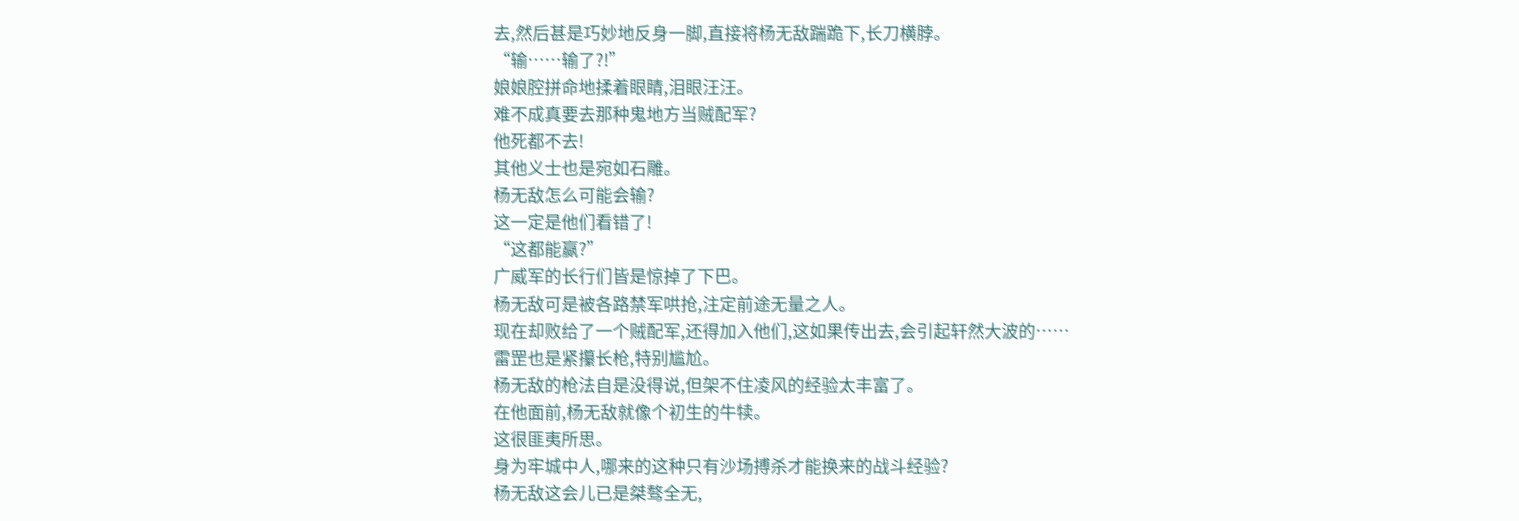去,然后甚是巧妙地反身一脚,直接将杨无敌踹跪下,长刀横脖。
“输……输了?!”
娘娘腔拼命地揉着眼睛,泪眼汪汪。
难不成真要去那种鬼地方当贼配军?
他死都不去!
其他义士也是宛如石雕。
杨无敌怎么可能会输?
这一定是他们看错了!
“这都能赢?”
广威军的长行们皆是惊掉了下巴。
杨无敌可是被各路禁军哄抢,注定前途无量之人。
现在却败给了一个贼配军,还得加入他们,这如果传出去,会引起轩然大波的……
雷罡也是紧攥长枪,特别尴尬。
杨无敌的枪法自是没得说,但架不住凌风的经验太丰富了。
在他面前,杨无敌就像个初生的牛犊。
这很匪夷所思。
身为牢城中人,哪来的这种只有沙场搏杀才能换来的战斗经验?
杨无敌这会儿已是桀骜全无,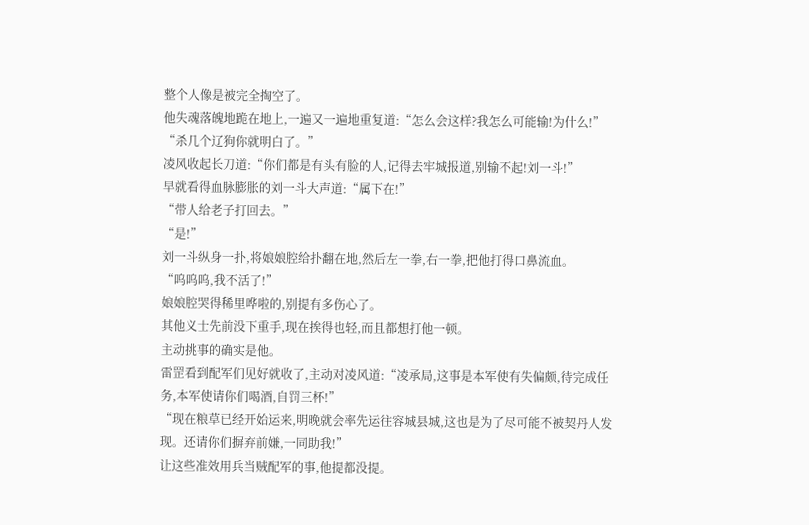整个人像是被完全掏空了。
他失魂落魄地跪在地上,一遍又一遍地重复道:“怎么会这样?我怎么可能输!为什么!”
“杀几个辽狗你就明白了。”
凌风收起长刀道:“你们都是有头有脸的人,记得去牢城报道,别输不起!刘一斗!”
早就看得血脉膨胀的刘一斗大声道:“属下在!”
“带人给老子打回去。”
“是!”
刘一斗纵身一扑,将娘娘腔给扑翻在地,然后左一拳,右一拳,把他打得口鼻流血。
“呜呜呜,我不活了!”
娘娘腔哭得稀里哗啦的,别提有多伤心了。
其他义士先前没下重手,现在挨得也轻,而且都想打他一顿。
主动挑事的确实是他。
雷罡看到配军们见好就收了,主动对凌风道:“凌承局,这事是本军使有失偏颇,待完成任务,本军使请你们喝酒,自罚三杯!”
“现在粮草已经开始运来,明晚就会率先运往容城县城,这也是为了尽可能不被契丹人发现。还请你们摒弃前嫌,一同助我!”
让这些准效用兵当贼配军的事,他提都没提。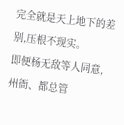完全就是天上地下的差别,压根不现实。
即便杨无敌等人同意,州衙、都总管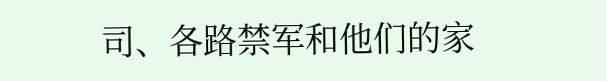司、各路禁军和他们的家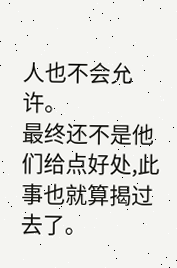人也不会允许。
最终还不是他们给点好处,此事也就算揭过去了。